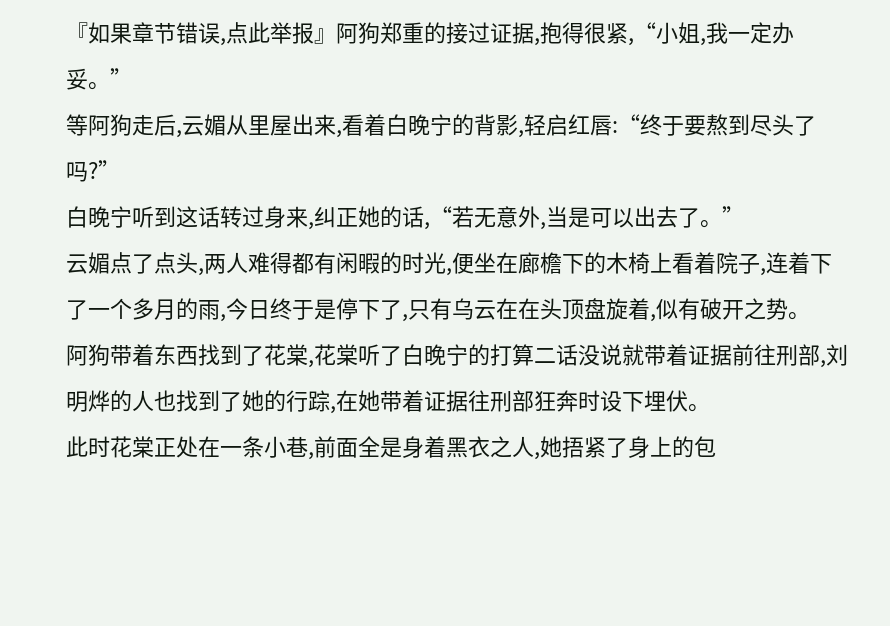『如果章节错误,点此举报』阿狗郑重的接过证据,抱得很紧,“小姐,我一定办妥。”
等阿狗走后,云媚从里屋出来,看着白晚宁的背影,轻启红唇:“终于要熬到尽头了吗?”
白晚宁听到这话转过身来,纠正她的话,“若无意外,当是可以出去了。”
云媚点了点头,两人难得都有闲暇的时光,便坐在廊檐下的木椅上看着院子,连着下了一个多月的雨,今日终于是停下了,只有乌云在在头顶盘旋着,似有破开之势。
阿狗带着东西找到了花棠,花棠听了白晚宁的打算二话没说就带着证据前往刑部,刘明烨的人也找到了她的行踪,在她带着证据往刑部狂奔时设下埋伏。
此时花棠正处在一条小巷,前面全是身着黑衣之人,她捂紧了身上的包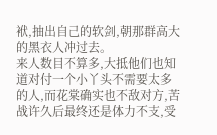袱,抽出自己的软剑,朝那群高大的黑衣人冲过去。
来人数目不算多,大抵他们也知道对付一个小丫头不需要太多的人,而花棠确实也不敌对方,苦战许久后最终还是体力不支,受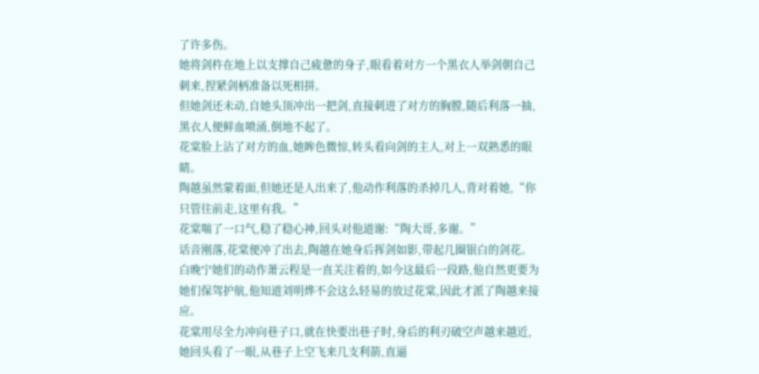了许多伤。
她将剑杵在地上以支撑自己疲惫的身子,眼看着对方一个黑衣人举剑朝自己刺来,捏紧剑柄准备以死相拼。
但她剑还未动,自她头顶冲出一把剑,直接刺进了对方的胸膛,随后利落一抽,黑衣人便鲜血喷涌,倒地不起了。
花棠脸上沾了对方的血,她眸色微惊,转头看向剑的主人,对上一双熟悉的眼睛。
陶越虽然蒙着面,但她还是人出来了,他动作利落的杀掉几人,背对着她,“你只管往前走,这里有我。”
花棠喘了一口气,稳了稳心神,回头对他道谢:“陶大哥,多谢。”
话音刚落,花棠便冲了出去,陶越在她身后挥剑如影,带起几圈银白的剑花。
白晚宁她们的动作萧云程是一直关注着的,如今这最后一段路,他自然更要为她们保驾护航,他知道刘明烨不会这么轻易的放过花棠,因此才派了陶越来接应。
花棠用尽全力冲向巷子口,就在快要出巷子时,身后的利刃破空声越来越近,她回头看了一眼,从巷子上空飞来几支利箭,直逼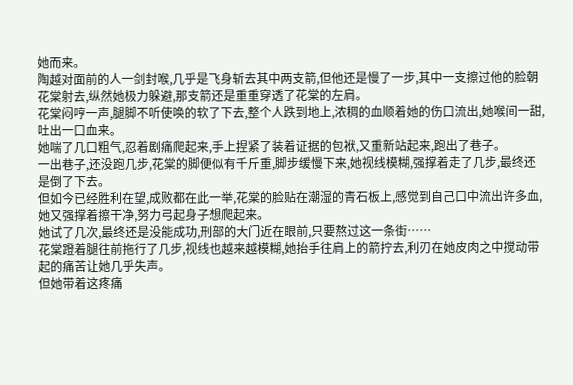她而来。
陶越对面前的人一剑封喉,几乎是飞身斩去其中两支箭,但他还是慢了一步,其中一支擦过他的脸朝花棠射去,纵然她极力躲避,那支箭还是重重穿透了花棠的左肩。
花棠闷哼一声,腿脚不听使唤的软了下去,整个人跌到地上,浓稠的血顺着她的伤口流出,她喉间一甜,吐出一口血来。
她喘了几口粗气,忍着剧痛爬起来,手上捏紧了装着证据的包袱,又重新站起来,跑出了巷子。
一出巷子,还没跑几步,花棠的脚便似有千斤重,脚步缓慢下来,她视线模糊,强撑着走了几步,最终还是倒了下去。
但如今已经胜利在望,成败都在此一举,花棠的脸贴在潮湿的青石板上,感觉到自己口中流出许多血,她又强撑着擦干净,努力弓起身子想爬起来。
她试了几次,最终还是没能成功,刑部的大门近在眼前,只要熬过这一条街……
花棠蹬着腿往前拖行了几步,视线也越来越模糊,她抬手往肩上的箭拧去,利刃在她皮肉之中搅动带起的痛苦让她几乎失声。
但她带着这疼痛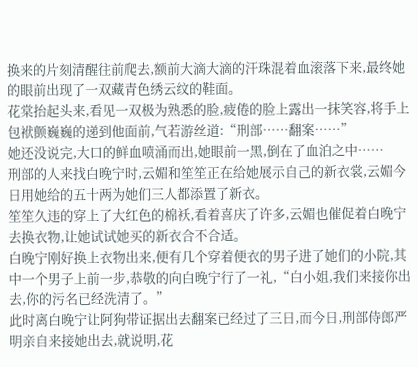换来的片刻清醒往前爬去,额前大滴大滴的汗珠混着血滚落下来,最终她的眼前出现了一双藏青色绣云纹的鞋面。
花棠抬起头来,看见一双极为熟悉的脸,疲倦的脸上露出一抹笑容,将手上包袱颤巍巍的递到他面前,气若游丝道:“刑部……翻案……”
她还没说完,大口的鲜血喷涌而出,她眼前一黑,倒在了血泊之中……
刑部的人来找白晚宁时,云媚和笙笙正在给她展示自己的新衣裳,云媚今日用她给的五十两为她们三人都添置了新衣。
笙笙久违的穿上了大红色的棉袄,看着喜庆了许多,云媚也催促着白晚宁去换衣物,让她试试她买的新衣合不合适。
白晚宁刚好换上衣物出来,便有几个穿着便衣的男子进了她们的小院,其中一个男子上前一步,恭敬的向白晚宁行了一礼,“白小姐,我们来接你出去,你的污名已经洗清了。”
此时离白晚宁让阿狗带证据出去翻案已经过了三日,而今日,刑部侍郎严明亲自来接她出去,就说明,花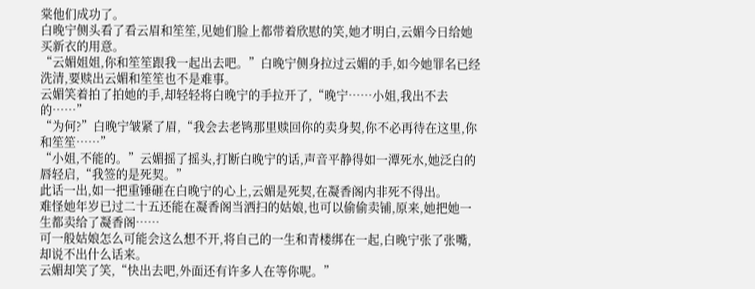棠他们成功了。
白晚宁侧头看了看云眉和笙笙,见她们脸上都带着欣慰的笑,她才明白,云媚今日给她买新衣的用意。
“云媚姐姐,你和笙笙跟我一起出去吧。”白晚宁侧身拉过云媚的手,如今她罪名已经洗清,要赎出云媚和笙笙也不是难事。
云媚笑着拍了拍她的手,却轻轻将白晚宁的手拉开了,“晚宁……小姐,我出不去的……”
“为何?”白晚宁皱紧了眉,“我会去老鸨那里赎回你的卖身契,你不必再待在这里,你和笙笙……”
“小姐,不能的。”云媚摇了摇头,打断白晚宁的话,声音平静得如一潭死水,她泛白的唇轻启,“我签的是死契。”
此话一出,如一把重锤砸在白晚宁的心上,云媚是死契,在凝香阁内非死不得出。
难怪她年岁已过二十五还能在凝香阁当洒扫的姑娘,也可以偷偷卖铺,原来,她把她一生都卖给了凝香阁……
可一般姑娘怎么可能会这么想不开,将自己的一生和青楼绑在一起,白晚宁张了张嘴,却说不出什么话来。
云媚却笑了笑,“快出去吧,外面还有许多人在等你呢。”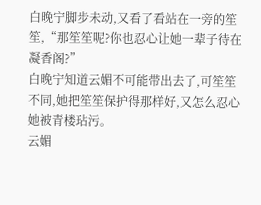白晚宁脚步未动,又看了看站在一旁的笙笙,“那笙笙呢?你也忍心让她一辈子待在凝香阁?”
白晚宁知道云媚不可能带出去了,可笙笙不同,她把笙笙保护得那样好,又怎么忍心她被青楼玷污。
云媚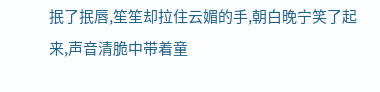抿了抿唇,笙笙却拉住云媚的手,朝白晚宁笑了起来,声音清脆中带着童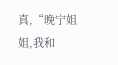真,“晚宁姐姐,我和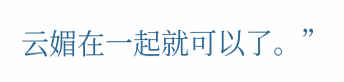云媚在一起就可以了。”